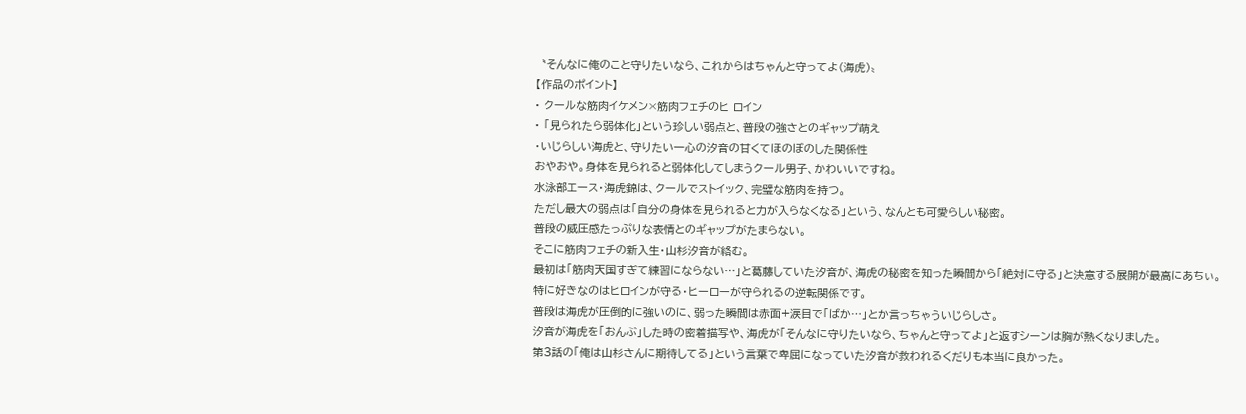〝そんなに俺のこと守りたいなら、これからはちゃんと守ってよ(海虎)〟
【作品のポイント】
• クールな筋肉イケメン×筋肉フェチのヒ ロイン
• 「見られたら弱体化」という珍しい弱点と、普段の強さとのギャップ萌え
・いじらしい海虎と、守りたい一心の汐音の甘くてほのぼのした関係性
おやおや。身体を見られると弱体化してしまうクール男子、かわいいですね。
水泳部エース・海虎錦は、クールでストイック、完璧な筋肉を持つ。
ただし最大の弱点は「自分の身体を見られると力が入らなくなる」という、なんとも可愛らしい秘密。
普段の威圧感たっぷりな表情とのギャップがたまらない。
そこに筋肉フェチの新入生・山杉汐音が絡む。
最初は「筋肉天国すぎて練習にならない…」と葛藤していた汐音が、海虎の秘密を知った瞬間から「絶対に守る」と決意する展開が最高にあちぃ。
特に好きなのはヒロインが守る・ヒーローが守られるの逆転関係です。
普段は海虎が圧倒的に強いのに、弱った瞬間は赤面+涙目で「ばか…」とか言っちゃういじらしさ。
汐音が海虎を「おんぶ」した時の密着描写や、海虎が「そんなに守りたいなら、ちゃんと守ってよ」と返すシーンは胸が熱くなりました。
第3話の「俺は山杉さんに期待してる」という言葉で卑屈になっていた汐音が救われるくだりも本当に良かった。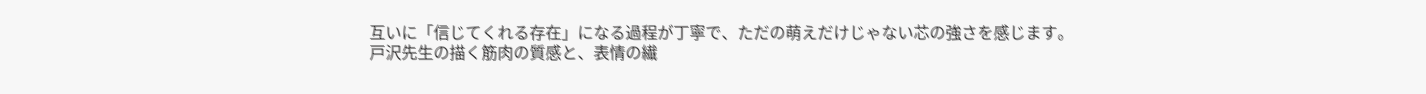互いに「信じてくれる存在」になる過程が丁寧で、ただの萌えだけじゃない芯の強さを感じます。
戸沢先生の描く筋肉の質感と、表情の繊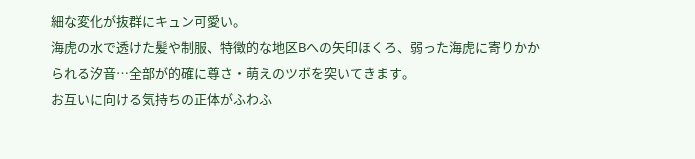細な変化が抜群にキュン可愛い。
海虎の水で透けた髪や制服、特徴的な地区Bへの矢印ほくろ、弱った海虎に寄りかかられる汐音…全部が的確に尊さ・萌えのツボを突いてきます。
お互いに向ける気持ちの正体がふわふ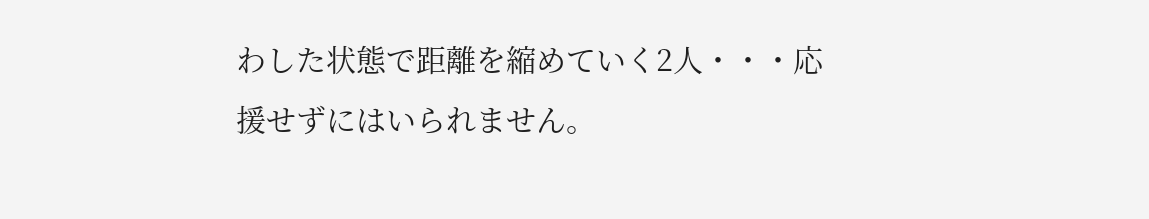わした状態で距離を縮めていく2人・・・応援せずにはいられません。